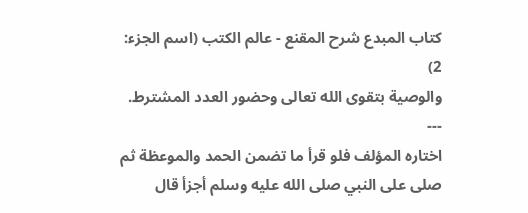كتاب المبدع شرح المقنع - عالم الكتب (اسم الجزء: 2)
والوصية بتقوى الله تعالى وحضور العدد المشترط.
---
اختاره المؤلف فلو قرأ ما تضمن الحمد والموعظة ثم صلى على النبي صلى الله عليه وسلم أجزأ قال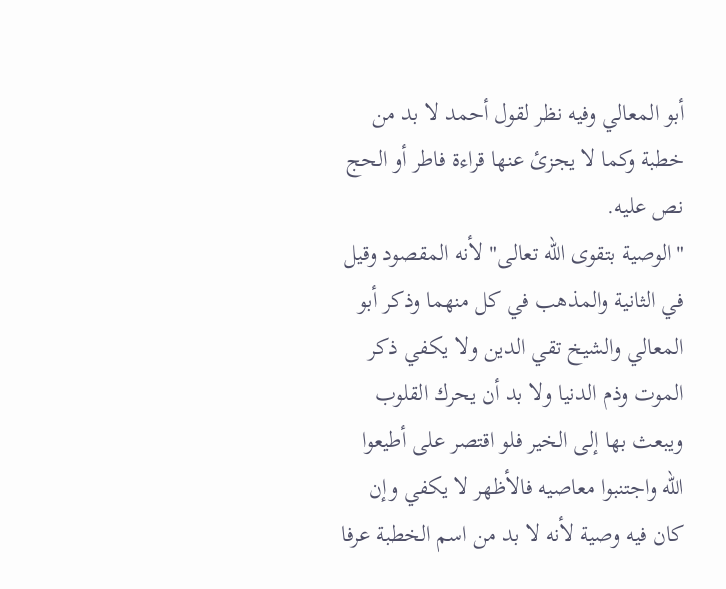أبو المعالي وفيه نظر لقول أحمد لا بد من خطبة وكما لا يجزئ عنها قراءة فاطر أو الحج نص عليه.
"الوصية بتقوى الله تعالى" لأنه المقصود وقيل في الثانية والمذهب في كل منهما وذكر أبو المعالي والشيخ تقي الدين ولا يكفي ذكر الموت وذم الدنيا ولا بد أن يحرك القلوب ويبعث بها إلى الخير فلو اقتصر على أطيعوا الله واجتنبوا معاصيه فالأظهر لا يكفي وإن كان فيه وصية لأنه لا بد من اسم الخطبة عرفا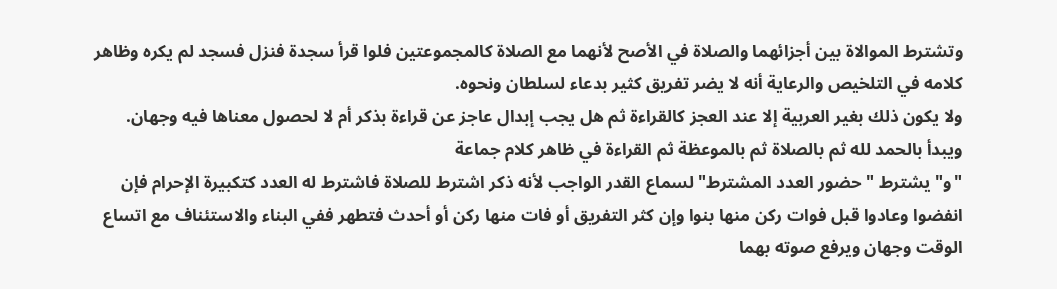وتشترط الموالاة بين أجزائهما والصلاة في الأصح لأنهما مع الصلاة كالمجموعتين فلوا قرأ سجدة فنزل فسجد لم يكره وظاهر كلامه في التلخيص والرعاية أنه لا يضر تفريق كثير بدعاء لسلطان ونحوه.
ولا يكون ذلك بغير العربية إلا عند العجز كالقراءة ثم هل يجب إبدال عاجز عن قراءة بذكر أم لا لحصول معناها فيه وجهان.
ويبدأ بالحمد لله ثم بالصلاة ثم بالموعظة ثم القراءة في ظاهر كلام جماعة
"و" يشترط "حضور العدد المشترط" لسماع القدر الواجب لأنه ذكر اشترط للصلاة فاشترط له العدد كتكبيرة الإحرام فإن انفضوا وعادوا قبل فوات ركن منها بنوا وإن كثر التفريق أو فات منها ركن أو أحدث فتطهر ففي البناء والاستئناف مع اتساع الوقت وجهان ويرفع صوته بهما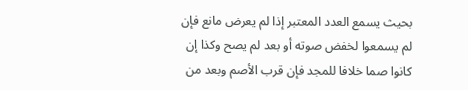بحيث يسمع العدد المعتبر إذا لم يعرض مانع فإن لم يسمعوا لخفض صوته أو بعد لم يصح وكذا إن كانوا صما خلافا للمجد فإن قرب الأصم وبعد من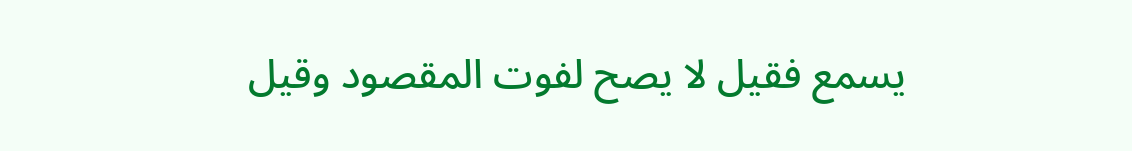يسمع فقيل لا يصح لفوت المقصود وقيل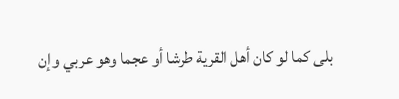بلى كما لو كان أهل القرية طرشا أو عجما وهو عربي وإن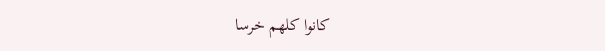كانوا كلهم خرسا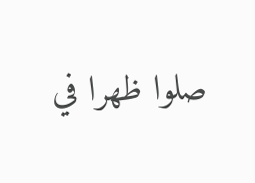صلوا ظهرا في